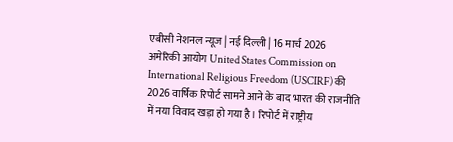एबीसी नेशनल न्यूज | नई दिल्ली | 16 मार्च 2026
अमेरिकी आयोग United States Commission on International Religious Freedom (USCIRF) की 2026 वार्षिक रिपोर्ट सामने आने के बाद भारत की राजनीति में नया विवाद खड़ा हो गया है। रिपोर्ट में राष्ट्रीय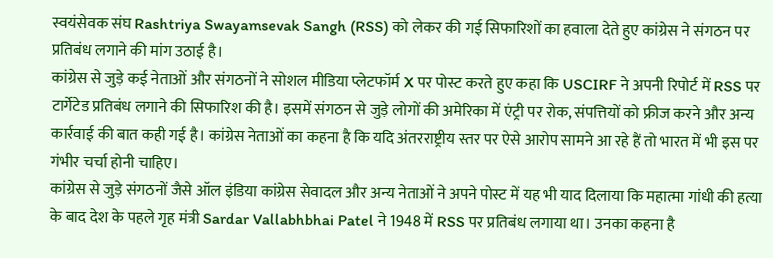स्वयंसेवक संघ Rashtriya Swayamsevak Sangh (RSS) को लेकर की गई सिफारिशों का हवाला देते हुए कांग्रेस ने संगठन पर प्रतिबंध लगाने की मांग उठाई है।
कांग्रेस से जुड़े कई नेताओं और संगठनों ने सोशल मीडिया प्लेटफॉर्म X पर पोस्ट करते हुए कहा कि USCIRF ने अपनी रिपोर्ट में RSS पर टार्गेटेड प्रतिबंध लगाने की सिफारिश की है। इसमें संगठन से जुड़े लोगों की अमेरिका में एंट्री पर रोक, संपत्तियों को फ्रीज करने और अन्य कार्रवाई की बात कही गई है। कांग्रेस नेताओं का कहना है कि यदि अंतरराष्ट्रीय स्तर पर ऐसे आरोप सामने आ रहे हैं तो भारत में भी इस पर गंभीर चर्चा होनी चाहिए।
कांग्रेस से जुड़े संगठनों जैसे ऑल इंडिया कांग्रेस सेवादल और अन्य नेताओं ने अपने पोस्ट में यह भी याद दिलाया कि महात्मा गांधी की हत्या के बाद देश के पहले गृह मंत्री Sardar Vallabhbhai Patel ने 1948 में RSS पर प्रतिबंध लगाया था। उनका कहना है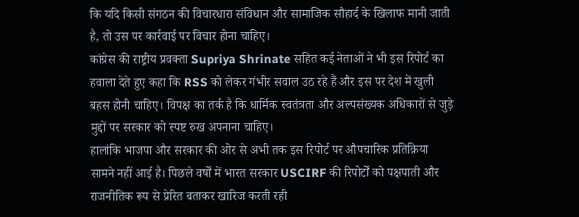कि यदि किसी संगठन की विचारधारा संविधान और सामाजिक सौहार्द के खिलाफ मानी जाती है, तो उस पर कार्रवाई पर विचार होना चाहिए।
कांग्रेस की राष्ट्रीय प्रवक्ता Supriya Shrinate सहित कई नेताओं ने भी इस रिपोर्ट का हवाला देते हुए कहा कि RSS को लेकर गंभीर सवाल उठ रहे हैं और इस पर देश में खुली बहस होनी चाहिए। विपक्ष का तर्क है कि धार्मिक स्वतंत्रता और अल्पसंख्यक अधिकारों से जुड़े मुद्दों पर सरकार को स्पष्ट रुख अपनाना चाहिए।
हालांकि भाजपा और सरकार की ओर से अभी तक इस रिपोर्ट पर औपचारिक प्रतिक्रिया सामने नहीं आई है। पिछले वर्षों में भारत सरकार USCIRF की रिपोर्टों को पक्षपाती और राजनीतिक रूप से प्रेरित बताकर खारिज करती रही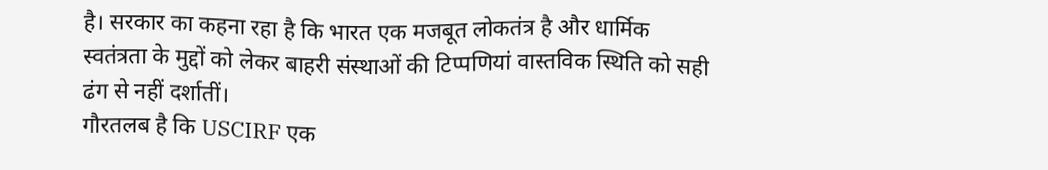है। सरकार का कहना रहा है कि भारत एक मजबूत लोकतंत्र है और धार्मिक स्वतंत्रता के मुद्दों को लेकर बाहरी संस्थाओं की टिप्पणियां वास्तविक स्थिति को सही ढंग से नहीं दर्शातीं।
गौरतलब है कि USCIRF एक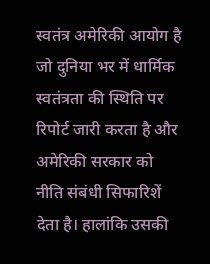स्वतंत्र अमेरिकी आयोग है जो दुनिया भर में धार्मिक स्वतंत्रता की स्थिति पर रिपोर्ट जारी करता है और अमेरिकी सरकार को नीति संबंधी सिफारिशें देता है। हालांकि उसकी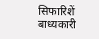सिफारिशें बाध्यकारी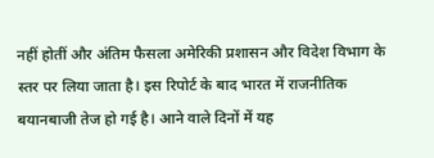नहीं होतीं और अंतिम फैसला अमेरिकी प्रशासन और विदेश विभाग के स्तर पर लिया जाता है। इस रिपोर्ट के बाद भारत में राजनीतिक बयानबाजी तेज हो गई है। आने वाले दिनों में यह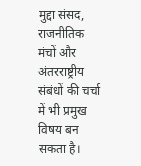मुद्दा संसद, राजनीतिक मंचों और अंतरराष्ट्रीय संबंधों की चर्चा में भी प्रमुख विषय बन सकता है।